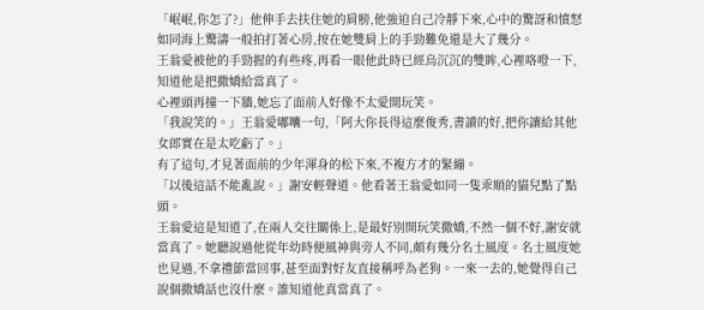「岷岷,你怎了?」他伸手去扶住她的肩膀,他強迫自己冷靜下來,心中的驚訝和憤怒如同海上驚濤一般拍打著心房,按在她雙肩上的手勁難免還是大了幾分。
王翁愛被他的手勁握的有些疼,再看一眼他此時已經烏沉沉的雙眸,心裡咯噔一下,知道他是把撒嬌給當真了。
心裡頭再撞一下牆,她忘了面前人好像不太愛開玩笑。
「我說笑的。」王翁愛嘟囔一句,「阿大你長得這麼俊秀,書讀的好,把你讓給其他女郎實在是太吃虧了。」
有了這句,才見著面前的少年渾身的松下來,不複方才的緊繃。
「以後這話不能亂說。」謝安輕聲道。他看著王翁愛如同一隻乖順的貓兒點了點頭。
王翁愛這是知道了,在兩人交往關係上,是最好別開玩笑撒嬌,不然一個不好,謝安就當真了。她聽說過他從年幼時便風神與旁人不同,頗有幾分名士風度。名士風度她也見過,不拿禮節當回事,甚至面對好友直接稱呼為老狗。一來一去的,她覺得自己說個撒嬌話也沒什麼。誰知道他真當真了。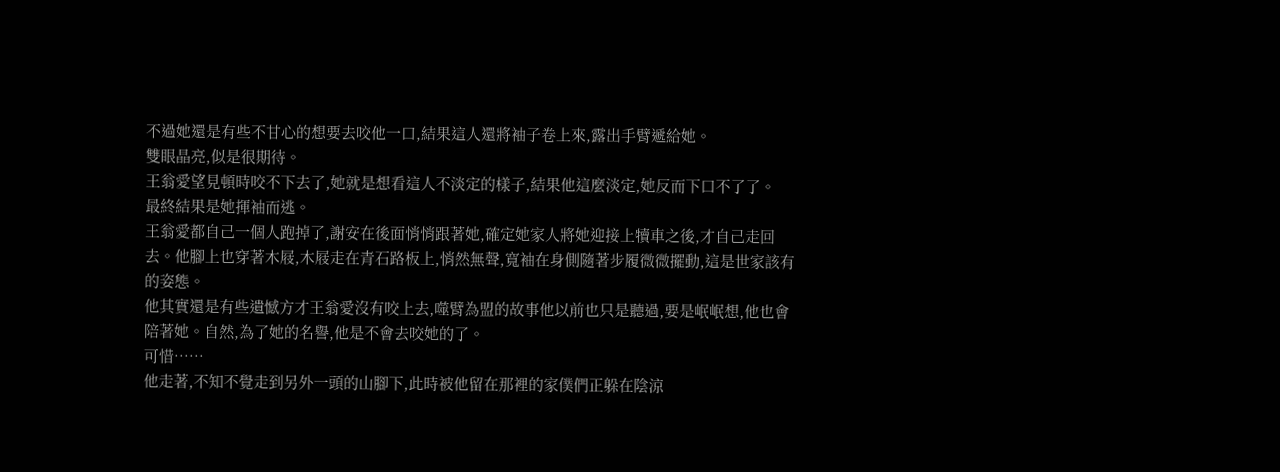不過她還是有些不甘心的想要去咬他一口,結果這人還將袖子卷上來,露出手臂遞給她。
雙眼晶亮,似是很期待。
王翁愛望見頓時咬不下去了,她就是想看這人不淡定的樣子,結果他這麼淡定,她反而下口不了了。
最終結果是她揮袖而逃。
王翁愛都自己一個人跑掉了,謝安在後面悄悄跟著她,確定她家人將她迎接上犢車之後,才自己走回去。他腳上也穿著木屐,木屐走在青石路板上,悄然無聲,寬袖在身側隨著步履微微擺動,這是世家該有的姿態。
他其實還是有些遺憾方才王翁愛沒有咬上去,噬臂為盟的故事他以前也只是聽過,要是岷岷想,他也會陪著她。自然,為了她的名譽,他是不會去咬她的了。
可惜……
他走著,不知不覺走到另外一頭的山腳下,此時被他留在那裡的家僕們正躲在陰涼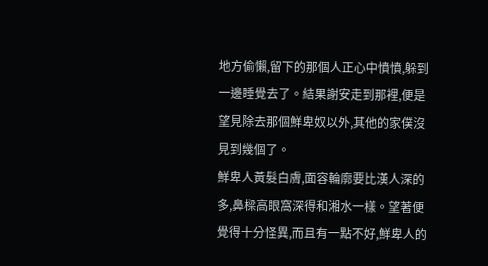地方偷懶,留下的那個人正心中憤憤,躲到一邊睡覺去了。結果謝安走到那裡,便是望見除去那個鮮卑奴以外,其他的家僕沒見到幾個了。
鮮卑人黃髮白膚,面容輪廓要比漢人深的多,鼻樑高眼窩深得和湘水一樣。望著便覺得十分怪異,而且有一點不好,鮮卑人的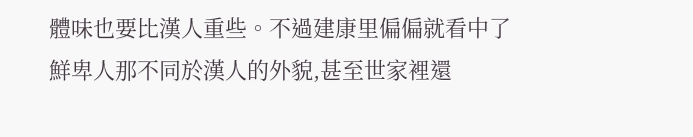體味也要比漢人重些。不過建康里偏偏就看中了鮮卑人那不同於漢人的外貌,甚至世家裡還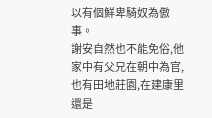以有個鮮卑騎奴為傲事。
謝安自然也不能免俗,他家中有父兄在朝中為官,也有田地莊園,在建康里還是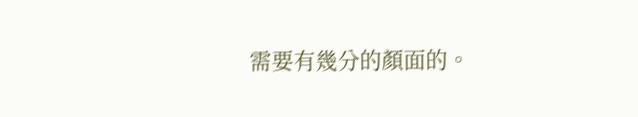需要有幾分的顏面的。